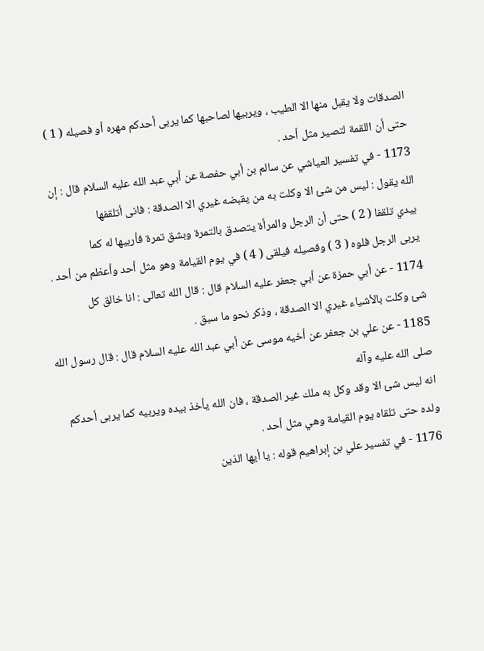الصدقات ولا يقبل منها الا الطيب ، ويربيها لصاحبها كما يربى أحدكم مهره أو فصيله ( 1 )
حتى أن اللقمة لتصير مثل أحد .
1173 - في تفسير العياشي عن سالم بن أبي حفصة عن أبي عبد الله عليه السلام قال : إن
الله يقول : ليس من شئ الا وكلت به من يقبضه غيري الا الصدقة : فانى أتلقفها
بيدي تلقفا ( 2 ) حتى أن الرجل والمرأة يتصدق بالتمرة وبشق تمرة فأربيها له كما
يربى الرجل فلوه ( 3 ) وفصيله فيلقى ( 4 ) في يوم القيامة وهو مثل أحد وأعظم من أحد .
1174 - عن أبي حمزة عن أبي جعفر عليه السلام قال : قال الله تعالى : انا خالق كل
شئ وكلت بالأشياء غيري الا الصدقة ، وذكر نحو ما سبق .
1185 - عن علي بن جعفر عن أخيه موسى عن أبي عبد الله عليه السلام قال : قال رسول الله صلى الله عليه وآله
انه ليس شئ الا وقد وكل به ملك غير الصدقة ، فان الله يأخذ بيده ويربيه كما يربى أحدكم
ولده حتى تلقاه يوم القيامة وهي مثل أحد .
1176 - في تفسير علي بن إبراهيم قوله : يا أيها الذين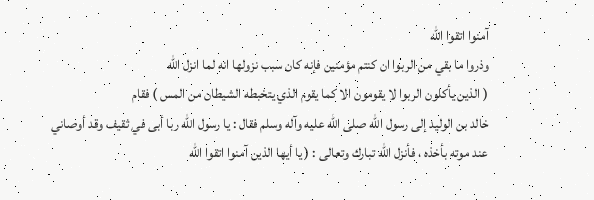آمنوا اتقوا الله
وذروا ما بقي من الربوا ان كنتم مؤمنين فإنه كان سبب نزولها انه لما انزل الله
( الذين يأكلون الربوا لا يقومون الا كما يقوم الذي يتخبطه الشيطان من المس ) فقام
خالد بن الوليد إلى رسول الله صلى الله عليه وآله وسلم فقال : يا رسول الله ربا أبى في ثقيف وقد أوصاني
عند موته بأخذه ، فأنزل الله تبارك وتعالى : ( يا أيها الذين آمنوا اتقوا الله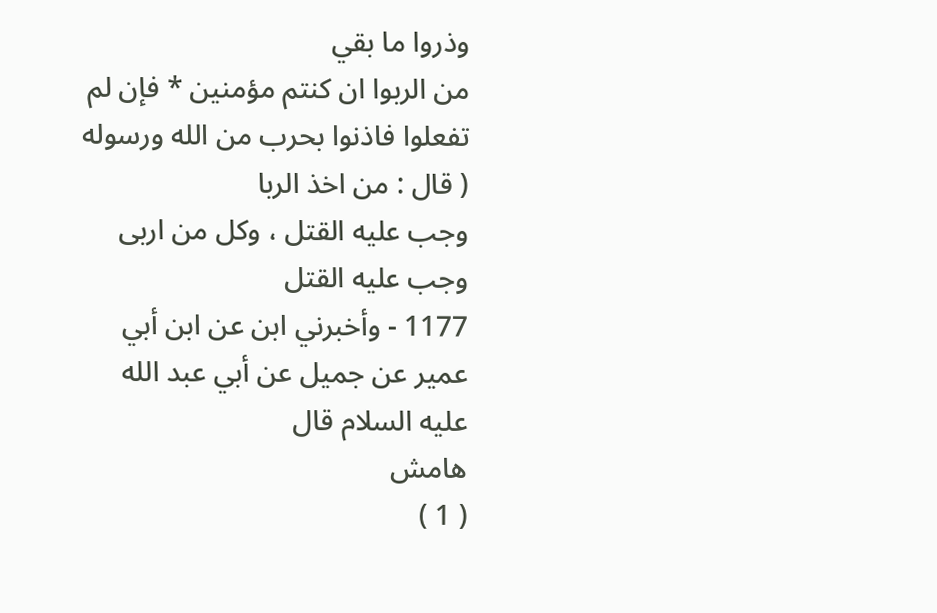وذروا ما بقي
من الربوا ان كنتم مؤمنين * فإن لم تفعلوا فاذنوا بحرب من الله ورسوله ( قال : من اخذ الربا
وجب عليه القتل ، وكل من اربى وجب عليه القتل
1177 - وأخبرني ابن عن ابن أبي عمير عن جميل عن أبي عبد الله عليه السلام قال
هامش
( 1 )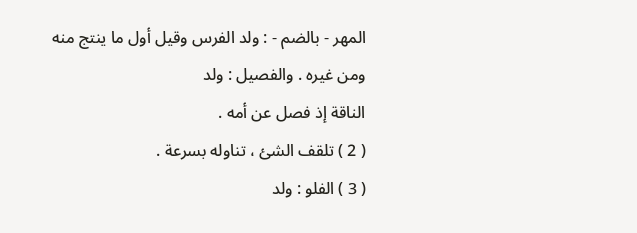المهر - بالضم - : ولد الفرس وقيل أول ما ينتج منه ومن غيره . والفصيل : ولد
الناقة إذ فصل عن أمه .
( 2 ) تلقف الشئ ، تناوله بسرعة .
( 3 ) الفلو : ولد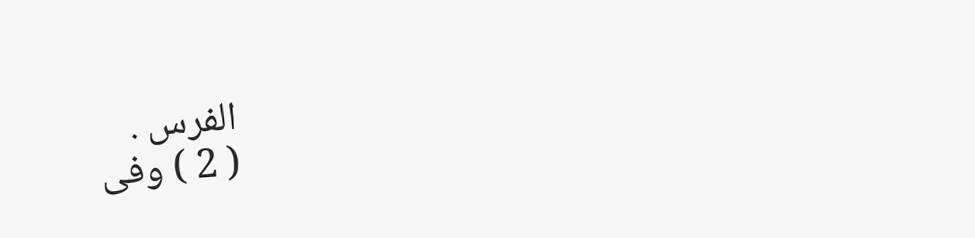الفرس .
( 2 ) وفى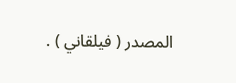المصدر ( فيلقاني ) .